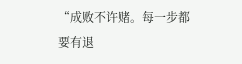“成败不许赌。每一步都要有退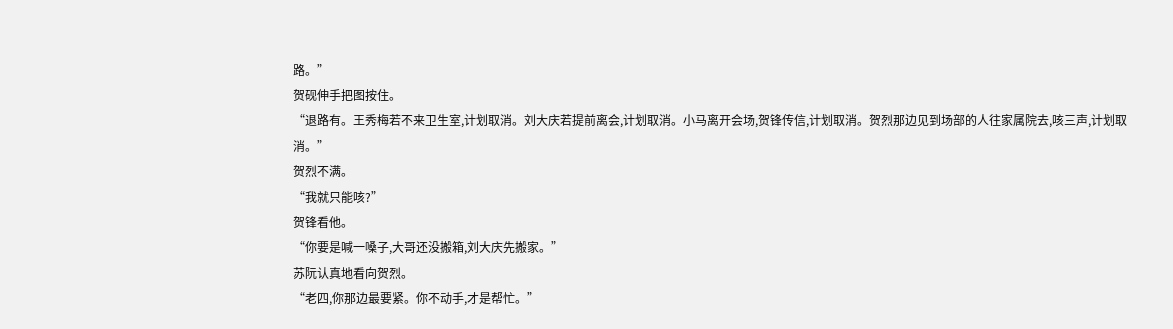路。”
贺砚伸手把图按住。
“退路有。王秀梅若不来卫生室,计划取消。刘大庆若提前离会,计划取消。小马离开会场,贺锋传信,计划取消。贺烈那边见到场部的人往家属院去,咳三声,计划取消。”
贺烈不满。
“我就只能咳?”
贺锋看他。
“你要是喊一嗓子,大哥还没搬箱,刘大庆先搬家。”
苏阮认真地看向贺烈。
“老四,你那边最要紧。你不动手,才是帮忙。”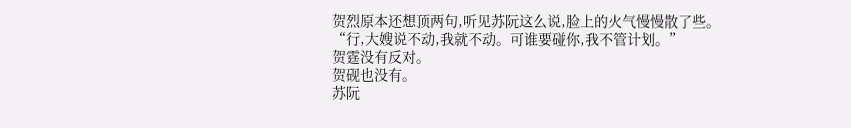贺烈原本还想顶两句,听见苏阮这么说,脸上的火气慢慢散了些。
“行,大嫂说不动,我就不动。可谁要碰你,我不管计划。”
贺霆没有反对。
贺砚也没有。
苏阮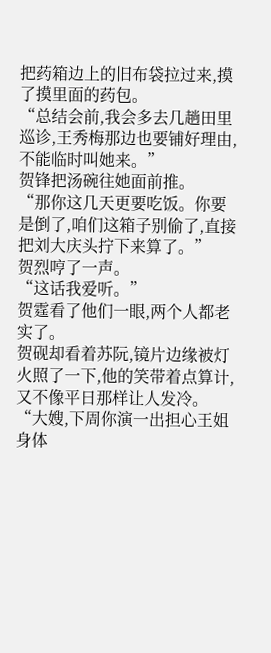把药箱边上的旧布袋拉过来,摸了摸里面的药包。
“总结会前,我会多去几趟田里巡诊,王秀梅那边也要铺好理由,不能临时叫她来。”
贺锋把汤碗往她面前推。
“那你这几天更要吃饭。你要是倒了,咱们这箱子别偷了,直接把刘大庆头拧下来算了。”
贺烈哼了一声。
“这话我爱听。”
贺霆看了他们一眼,两个人都老实了。
贺砚却看着苏阮,镜片边缘被灯火照了一下,他的笑带着点算计,又不像平日那样让人发冷。
“大嫂,下周你演一出担心王姐身体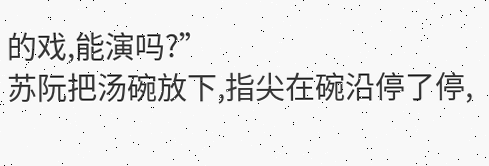的戏,能演吗?”
苏阮把汤碗放下,指尖在碗沿停了停,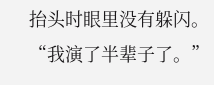抬头时眼里没有躲闪。
“我演了半辈子了。”